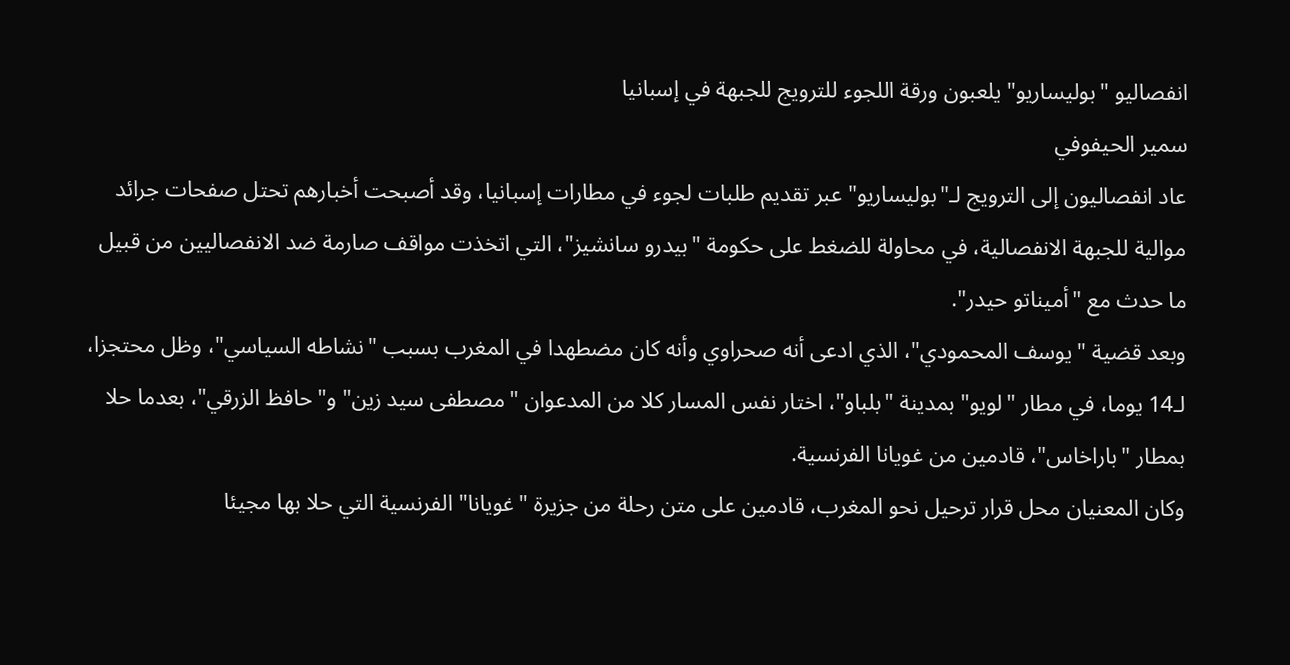انفصاليو "بوليساريو" يلعبون ورقة اللجوء للترويج للجبهة في إسبانيا
سمير الحيفوفي
عاد انفصاليون إلى الترويج لـ"بوليساريو" عبر تقديم طلبات لجوء في مطارات إسبانيا، وقد أصبحت أخبارهم تحتل صفحات جرائد موالية للجبهة الانفصالية، في محاولة للضغط على حكومة "بيدرو سانشيز"، التي اتخذت مواقف صارمة ضد الانفصاليين من قبيل ما حدث مع "أميناتو حيدر".
وبعد قضية "يوسف المحمودي"، الذي ادعى أنه صحراوي وأنه كان مضطهدا في المغرب بسبب "نشاطه السياسي"، وظل محتجزا، لـ14 يوما، في مطار "لويو" بمدينة "بلباو"، اختار نفس المسار كلا من المدعوان "مصطفى سيد زين" و"حافظ الزرقي"، بعدما حلا بمطار "باراخاس"، قادمين من غويانا الفرنسية.
وكان المعنيان محل قرار ترحيل نحو المغرب، قادمين على متن رحلة من جزيرة "غويانا" الفرنسية التي حلا بها مجيئا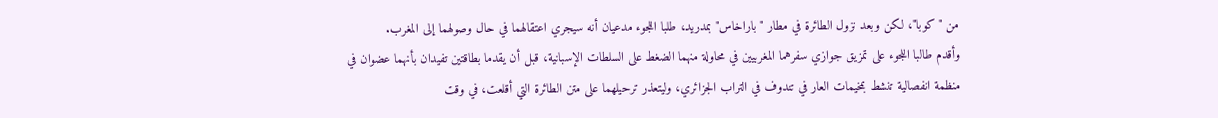من "كوبا"، لكن وبعد نزول الطائرة في مطار "باراخاس" بمدريد، طلبا اللجوء مدعيان أنه سيجري اعتقالهما في حال وصولهما إلى المغرب.
وأقدم طالبا اللجوء على تمزيق جوازي سفرهما المغربيين في محاولة منهما الضغط على السلطات الإسبانية، قبل أن يقدما بطاقتين تفيدان بأنهما عضوان في منظمة انفصالية تنشط بمخيمات العار في تندوف في التراب الجزائري، وليتعذر ترحيلهما على متن الطائرة التي أقلعت، في وقت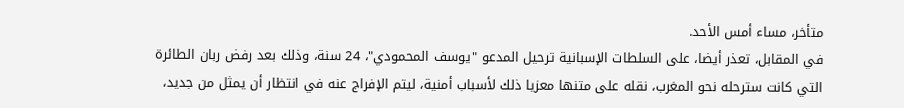متأخر، مساء أمس الأحد.
في المقابل، تعذر أيضا، على السلطات الإسبانية ترحيل المدعو "يوسف المحمودي"، 24 سنة، وذلك بعد رفض ربان الطائرة التي كانت سترحله نحو المغرب، نقله على متنها معزيا ذلك لأسباب أمنية، ليتم الإفراج عنه في انتظار أن يمثل من جديد،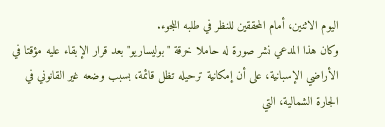اليوم الاثنين، أمام المحققين للنظر في طلبه اللجوء.
وكان هذا المدعي نشر صورة له حاملا خرقة "بوليساريو" بعد قرار الإبقاء عليه مؤقتا في الأراضي الإسبانية، على أن إمكانية ترحيله تظل قائمة، بسبب وضعه غير القانوني في الجارة الشمالية، التي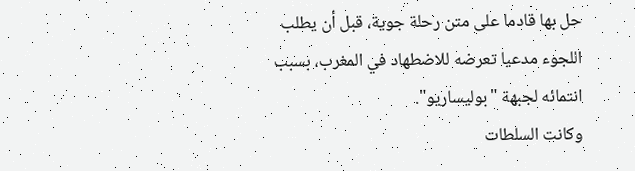حل بها قادما على متن رحلة جوية، قبل أن يطلب اللجوء مدعيا تعرضه للاضطهاد في المغرب، بسبب انتمائه لجبهة "بوليساريو".
وكانت السلطات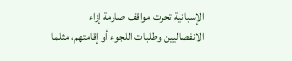الإسبانية تحرت مواقف صارمة إزاء الانفصاليين وطلبات اللجوء أو إقامتهم، مثلما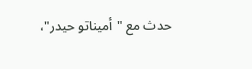حدث مع "أميناتو حيدر"،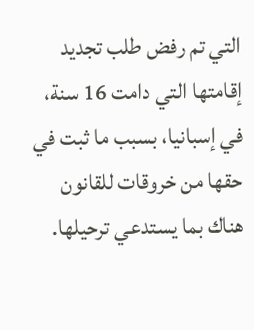التي تم رفض طلب تجديد إقامتها التي دامت 16 سنة، في إسبانيا، بسبب ما ثبت في حقها من خروقات للقانون هناك بما يستدعي ترحيلها.